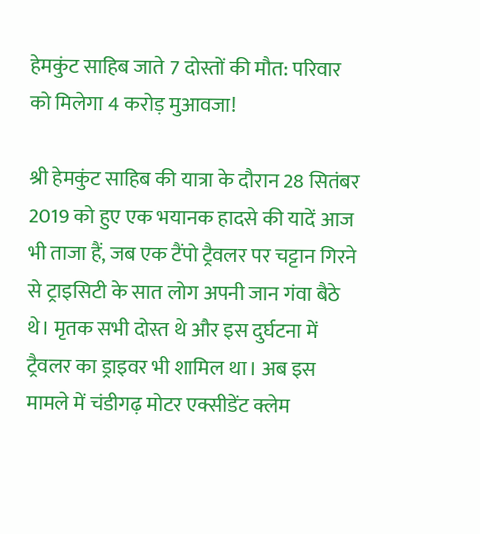हेमकुंट साहिब जाते 7 दोस्तों की मौत: परिवार को मिलेगा 4 करोड़ मुआवजा!

श्री हेमकुंट साहिब की यात्रा के दौरान 28 सितंबर 2019 को हुए एक भयानक हादसे की यादें आज भी ताजा हैं, जब एक टैंपो ट्रैवलर पर चट्टान गिरने से ट्राइसिटी के सात लोग अपनी जान गंवा बैठे थे। मृतक सभी दोस्त थे और इस दुर्घटना में ट्रैवलर का ड्राइवर भी शामिल था। अब इस मामले में चंडीगढ़ मोटर एक्सीडेंट क्लेम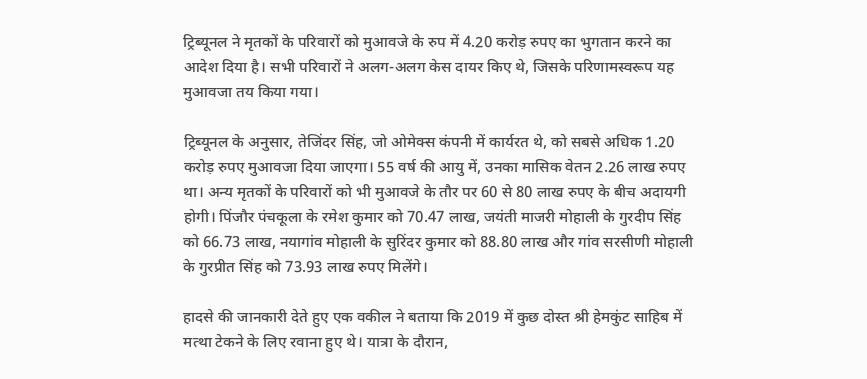ट्रिब्यूनल ने मृतकों के परिवारों को मुआवजे के रुप में 4.20 करोड़ रुपए का भुगतान करने का आदेश दिया है। सभी परिवारों ने अलग-अलग केस दायर किए थे, जिसके परिणामस्वरूप यह मुआवजा तय किया गया।

ट्रिब्यूनल के अनुसार, तेजिंदर सिंह, जो ओमेक्स कंपनी में कार्यरत थे, को सबसे अधिक 1.20 करोड़ रुपए मुआवजा दिया जाएगा। 55 वर्ष की आयु में, उनका मासिक वेतन 2.26 लाख रुपए था। अन्य मृतकों के परिवारों को भी मुआवजे के तौर पर 60 से 80 लाख रुपए के बीच अदायगी होगी। पिंजौर पंचकूला के रमेश कुमार को 70.47 लाख, जयंती माजरी मोहाली के गुरदीप सिंह को 66.73 लाख, नयागांव मोहाली के सुरिंदर कुमार को 88.80 लाख और गांव सरसीणी मोहाली के गुरप्रीत सिंह को 73.93 लाख रुपए मिलेंगे।

हादसे की जानकारी देते हुए एक वकील ने बताया कि 2019 में कुछ दोस्त श्री हेमकुंट साहिब में मत्था टेकने के लिए रवाना हुए थे। यात्रा के दौरान,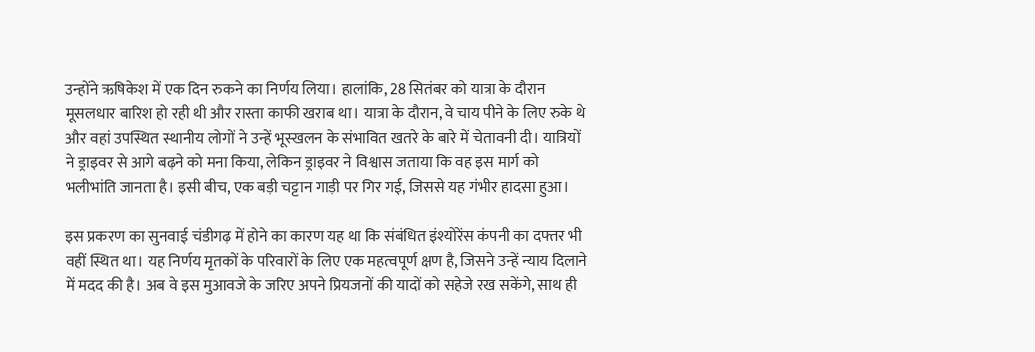उन्होंने ऋषिकेश में एक दिन रुकने का निर्णय लिया। हालांकि, 28 सितंबर को यात्रा के दौरान मूसलधार बारिश हो रही थी और रास्ता काफी खराब था। यात्रा के दौरान, वे चाय पीने के लिए रुके थे और वहां उपस्थित स्थानीय लोगों ने उन्हें भूस्खलन के संभावित खतरे के बारे में चेतावनी दी। यात्रियों ने ड्राइवर से आगे बढ़ने को मना किया, लेकिन ड्राइवर ने विश्वास जताया कि वह इस मार्ग को भलीभांति जानता है। इसी बीच, एक बड़ी चट्टान गाड़ी पर गिर गई, जिससे यह गंभीर हादसा हुआ।

इस प्रकरण का सुनवाई चंडीगढ़ में होने का कारण यह था कि संबंधित इंश्योरेंस कंपनी का दफ्तर भी वहीं स्थित था। यह निर्णय मृतकों के परिवारों के लिए एक महत्वपूर्ण क्षण है, जिसने उन्हें न्याय दिलाने में मदद की है। अब वे इस मुआवजे के जरिए अपने प्रियजनों की यादों को सहेजे रख सकेंगे, साथ ही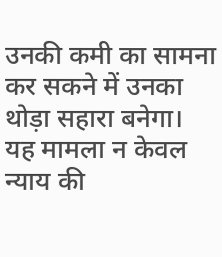उनकी कमी का सामना कर सकने में उनका थोड़ा सहारा बनेगा। यह मामला न केवल न्याय की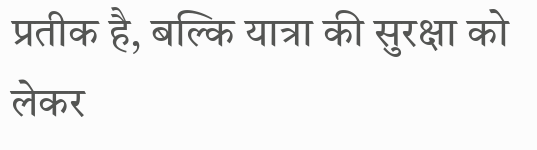प्रतीक है, बल्कि यात्रा की सुरक्षा को लेकर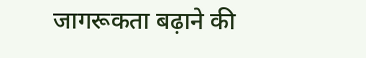जागरूकता बढ़ाने की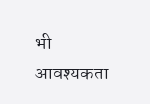भी आवश्यकता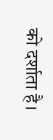को दर्शाता है।